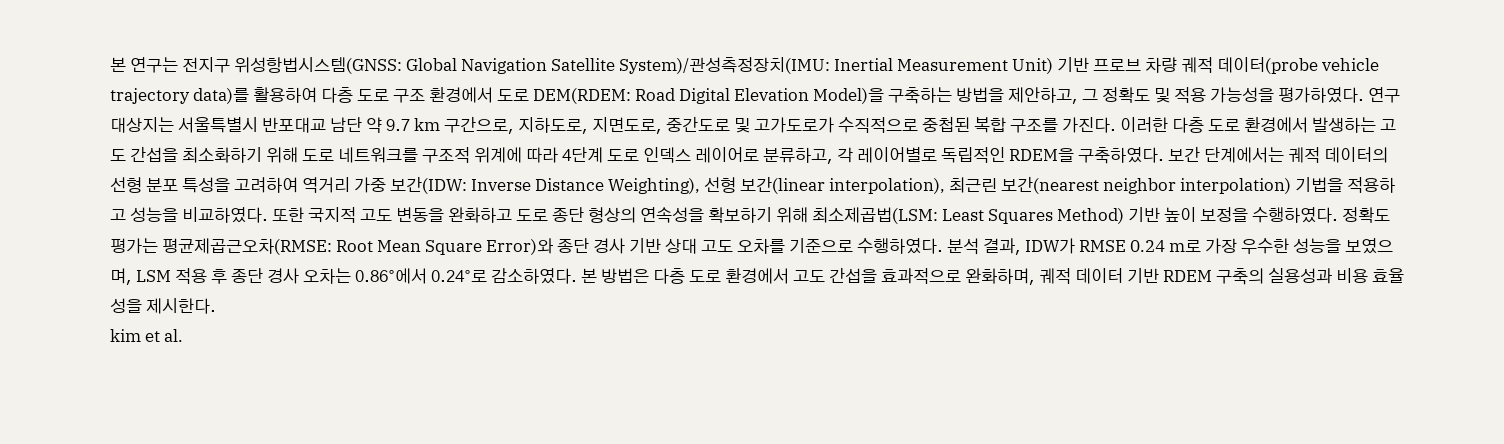본 연구는 전지구 위성항법시스템(GNSS: Global Navigation Satellite System)/관성측정장치(IMU: Inertial Measurement Unit) 기반 프로브 차량 궤적 데이터(probe vehicle trajectory data)를 활용하여 다층 도로 구조 환경에서 도로 DEM(RDEM: Road Digital Elevation Model)을 구축하는 방법을 제안하고, 그 정확도 및 적용 가능성을 평가하였다. 연구 대상지는 서울특별시 반포대교 남단 약 9.7 km 구간으로, 지하도로, 지면도로, 중간도로 및 고가도로가 수직적으로 중첩된 복합 구조를 가진다. 이러한 다층 도로 환경에서 발생하는 고도 간섭을 최소화하기 위해 도로 네트워크를 구조적 위계에 따라 4단계 도로 인덱스 레이어로 분류하고, 각 레이어별로 독립적인 RDEM을 구축하였다. 보간 단계에서는 궤적 데이터의 선형 분포 특성을 고려하여 역거리 가중 보간(IDW: Inverse Distance Weighting), 선형 보간(linear interpolation), 최근린 보간(nearest neighbor interpolation) 기법을 적용하고 성능을 비교하였다. 또한 국지적 고도 변동을 완화하고 도로 종단 형상의 연속성을 확보하기 위해 최소제곱법(LSM: Least Squares Method) 기반 높이 보정을 수행하였다. 정확도 평가는 평균제곱근오차(RMSE: Root Mean Square Error)와 종단 경사 기반 상대 고도 오차를 기준으로 수행하였다. 분석 결과, IDW가 RMSE 0.24 m로 가장 우수한 성능을 보였으며, LSM 적용 후 종단 경사 오차는 0.86°에서 0.24°로 감소하였다. 본 방법은 다층 도로 환경에서 고도 간섭을 효과적으로 완화하며, 궤적 데이터 기반 RDEM 구축의 실용성과 비용 효율성을 제시한다.
kim et al.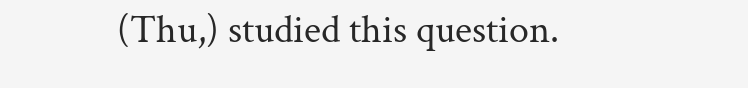(Thu,) studied this question.